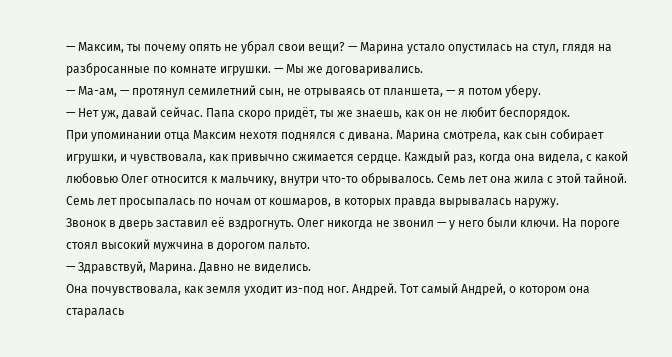— Максим, ты почему опять не убрал свои вещи? — Марина устало опустилась на стул, глядя на разбросанные по комнате игрушки. — Мы же договаривались.
— Ма-ам, — протянул семилетний сын, не отрываясь от планшета, — я потом уберу.
— Нет уж, давай сейчас. Папа скоро придёт, ты же знаешь, как он не любит беспорядок.
При упоминании отца Максим нехотя поднялся с дивана. Марина смотрела, как сын собирает игрушки, и чувствовала, как привычно сжимается сердце. Каждый раз, когда она видела, с какой любовью Олег относится к мальчику, внутри что-то обрывалось. Семь лет она жила с этой тайной. Семь лет просыпалась по ночам от кошмаров, в которых правда вырывалась наружу.
Звонок в дверь заставил её вздрогнуть. Олег никогда не звонил — у него были ключи. На пороге стоял высокий мужчина в дорогом пальто.
— Здравствуй, Марина. Давно не виделись.
Она почувствовала, как земля уходит из-под ног. Андрей. Тот самый Андрей, о котором она старалась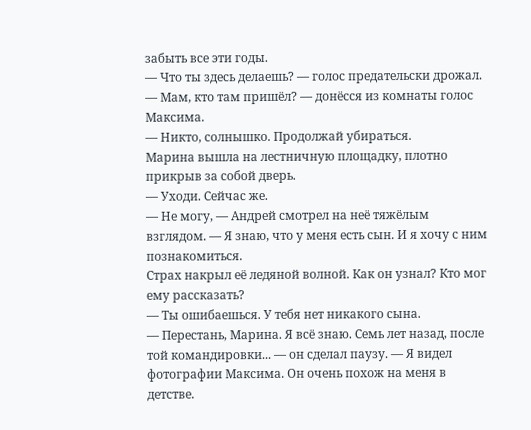забыть все эти годы.
— Что ты здесь делаешь? — голос предательски дрожал.
— Мам, кто там пришёл? — донёсся из комнаты голос Максима.
— Никто, солнышко. Продолжай убираться.
Марина вышла на лестничную площадку, плотно прикрыв за собой дверь.
— Уходи. Сейчас же.
— Не могу, — Андрей смотрел на неё тяжёлым взглядом. — Я знаю, что у меня есть сын. И я хочу с ним познакомиться.
Страх накрыл её ледяной волной. Как он узнал? Кто мог ему рассказать?
— Ты ошибаешься. У тебя нет никакого сына.
— Перестань, Марина. Я всё знаю. Семь лет назад, после той командировки... — он сделал паузу. — Я видел фотографии Максима. Он очень похож на меня в детстве.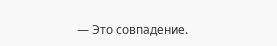— Это совпадение.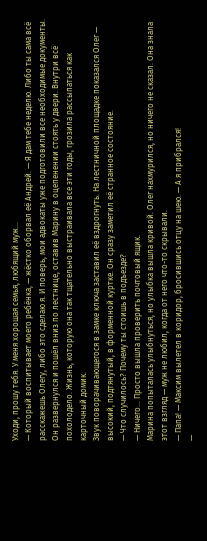Уходи, прошу тебя. У меня хорошая семья, любящий муж...
— Который воспитывает моего ребёнка, — жёстко оборвал её Андрей. — Я дам тебе неделю. Либо ты сама всё расскажешь Олегу, либо это сделаю я. И поверь, мои адвокаты уже подготовили все необходимые документы.
Он развернулся и пошёл вниз по лестнице, оставив Марину в оцепенении стоять у двери. Внутри всё похолодело. Жизнь, которую она так тщательно выстраивала все эти годы, грозила рассыпаться как карточный домик.
Звук поворачивающегося в замке ключа заставил её вздрогнуть. На лестничной площадке показался Олег — высокий, подтянутый, в форменной куртке. Он сразу заметил её странное состояние.
— Что случилось? Почему ты стоишь в подъезде?
— Ничего... Просто вышла проверить почтовый ящик.
Марина попыталась улыбнуться, но улыбка вышла кривой. Олег нахмурился, но ничего не сказал. Она знала этот взгляд — муж не любил, когда от него что-то скрывали.
— Папа! — Максим вылетел в коридор, бросившись отцу на шею. — А я прибрался!
—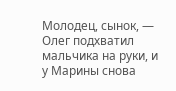Молодец, сынок, — Олег подхватил мальчика на руки, и у Марины снова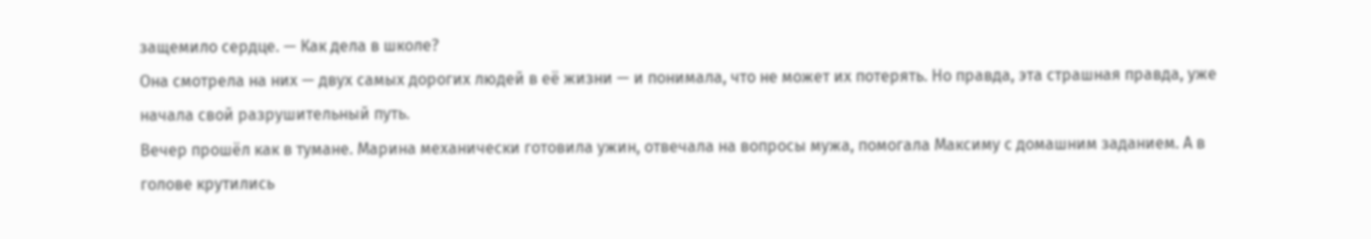защемило сердце. — Как дела в школе?
Она смотрела на них — двух самых дорогих людей в её жизни — и понимала, что не может их потерять. Но правда, эта страшная правда, уже начала свой разрушительный путь.
Вечер прошёл как в тумане. Марина механически готовила ужин, отвечала на вопросы мужа, помогала Максиму с домашним заданием. А в голове крутились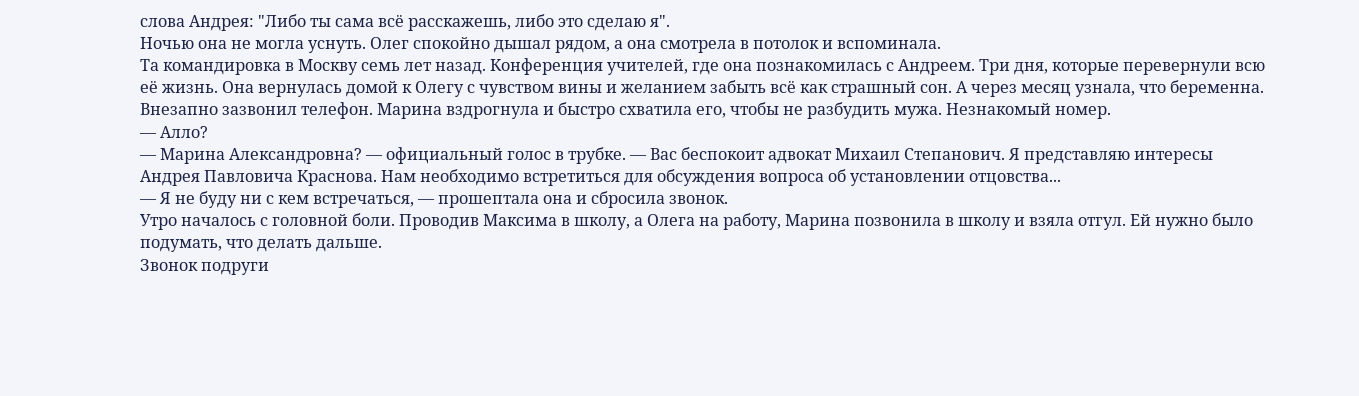слова Андрея: "Либо ты сама всё расскажешь, либо это сделаю я".
Ночью она не могла уснуть. Олег спокойно дышал рядом, а она смотрела в потолок и вспоминала.
Та командировка в Москву семь лет назад. Конференция учителей, где она познакомилась с Андреем. Три дня, которые перевернули всю её жизнь. Она вернулась домой к Олегу с чувством вины и желанием забыть всё как страшный сон. А через месяц узнала, что беременна.
Внезапно зазвонил телефон. Марина вздрогнула и быстро схватила его, чтобы не разбудить мужа. Незнакомый номер.
— Алло?
— Марина Александровна? — официальный голос в трубке. — Вас беспокоит адвокат Михаил Степанович. Я представляю интересы Андрея Павловича Краснова. Нам необходимо встретиться для обсуждения вопроса об установлении отцовства...
— Я не буду ни с кем встречаться, — прошептала она и сбросила звонок.
Утро началось с головной боли. Проводив Максима в школу, а Олега на работу, Марина позвонила в школу и взяла отгул. Ей нужно было подумать, что делать дальше.
Звонок подруги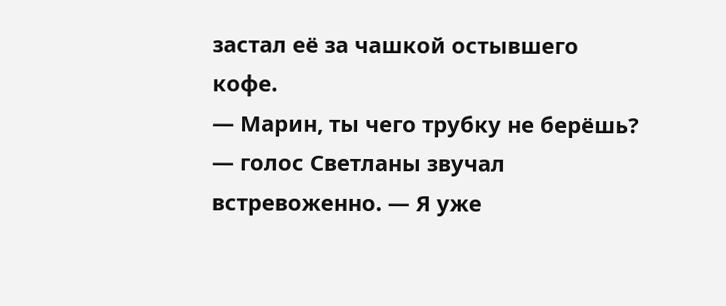застал её за чашкой остывшего кофе.
— Марин, ты чего трубку не берёшь? — голос Светланы звучал встревоженно. — Я уже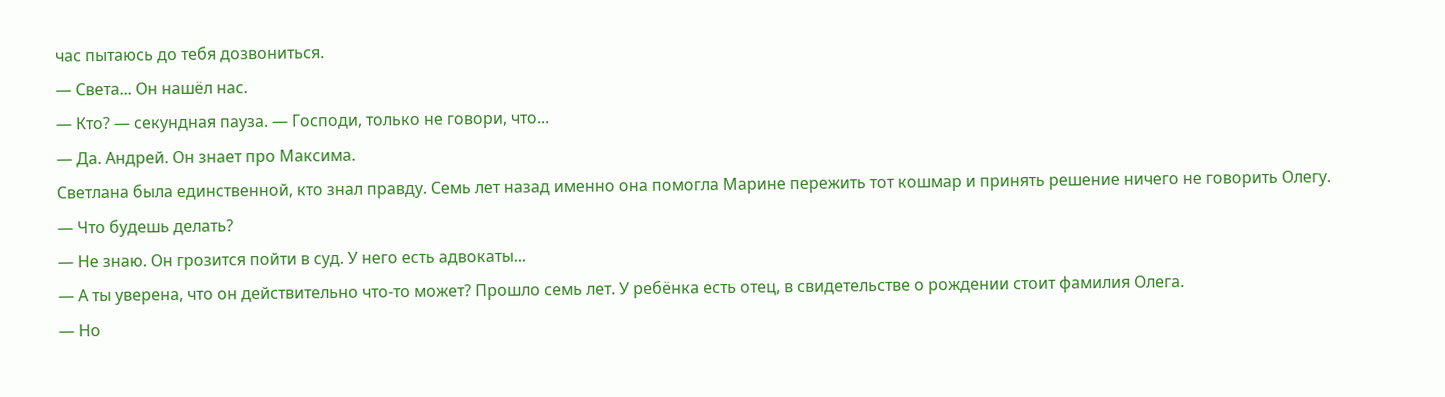час пытаюсь до тебя дозвониться.
— Света... Он нашёл нас.
— Кто? — секундная пауза. — Господи, только не говори, что...
— Да. Андрей. Он знает про Максима.
Светлана была единственной, кто знал правду. Семь лет назад именно она помогла Марине пережить тот кошмар и принять решение ничего не говорить Олегу.
— Что будешь делать?
— Не знаю. Он грозится пойти в суд. У него есть адвокаты...
— А ты уверена, что он действительно что-то может? Прошло семь лет. У ребёнка есть отец, в свидетельстве о рождении стоит фамилия Олега.
— Но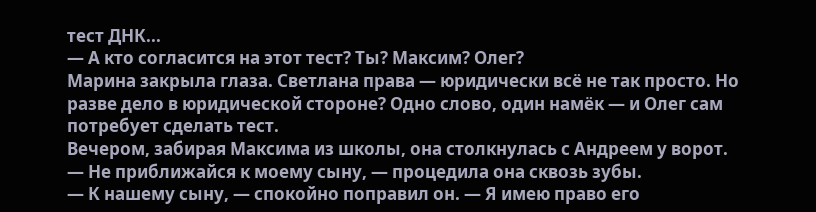тест ДНК...
— А кто согласится на этот тест? Ты? Максим? Олег?
Марина закрыла глаза. Светлана права — юридически всё не так просто. Но разве дело в юридической стороне? Одно слово, один намёк — и Олег сам потребует сделать тест.
Вечером, забирая Максима из школы, она столкнулась с Андреем у ворот.
— Не приближайся к моему сыну, — процедила она сквозь зубы.
— К нашему сыну, — спокойно поправил он. — Я имею право его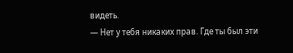видеть.
— Нет у тебя никаких прав. Где ты был эти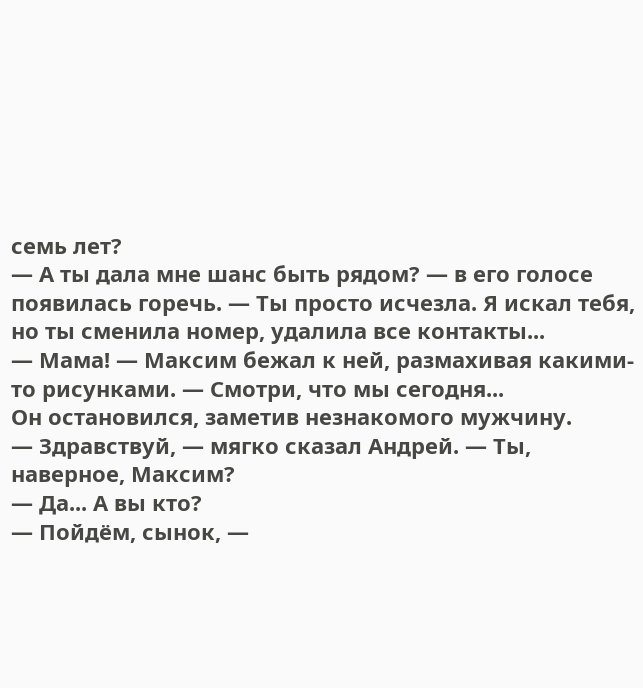семь лет?
— А ты дала мне шанс быть рядом? — в его голосе появилась горечь. — Ты просто исчезла. Я искал тебя, но ты сменила номер, удалила все контакты...
— Мама! — Максим бежал к ней, размахивая какими-то рисунками. — Смотри, что мы сегодня...
Он остановился, заметив незнакомого мужчину.
— Здравствуй, — мягко сказал Андрей. — Ты, наверное, Максим?
— Да... А вы кто?
— Пойдём, сынок, —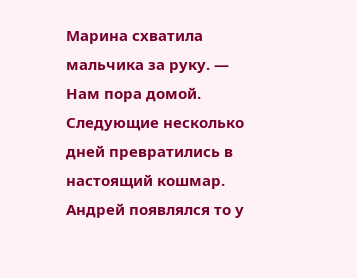Марина схватила мальчика за руку. — Нам пора домой.
Следующие несколько дней превратились в настоящий кошмар. Андрей появлялся то у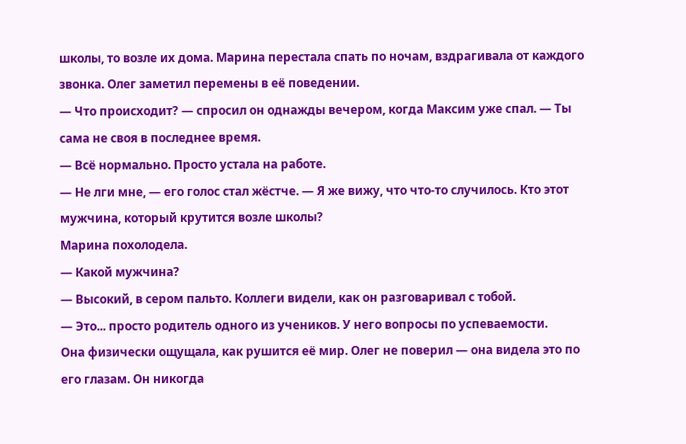школы, то возле их дома. Марина перестала спать по ночам, вздрагивала от каждого звонка. Олег заметил перемены в её поведении.
— Что происходит? — спросил он однажды вечером, когда Максим уже спал. — Ты сама не своя в последнее время.
— Всё нормально. Просто устала на работе.
— Не лги мне, — его голос стал жёстче. — Я же вижу, что что-то случилось. Кто этот мужчина, который крутится возле школы?
Марина похолодела.
— Какой мужчина?
— Высокий, в сером пальто. Коллеги видели, как он разговаривал с тобой.
— Это... просто родитель одного из учеников. У него вопросы по успеваемости.
Она физически ощущала, как рушится её мир. Олег не поверил — она видела это по его глазам. Он никогда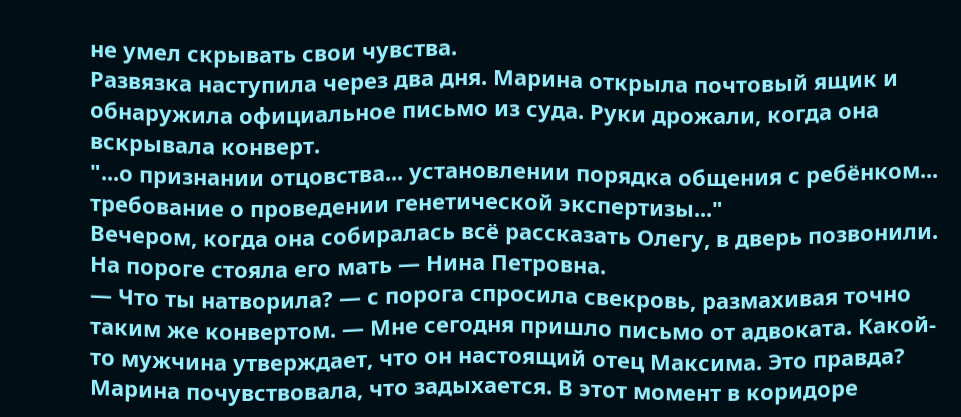не умел скрывать свои чувства.
Развязка наступила через два дня. Марина открыла почтовый ящик и обнаружила официальное письмо из суда. Руки дрожали, когда она вскрывала конверт.
"...о признании отцовства... установлении порядка общения с ребёнком... требование о проведении генетической экспертизы..."
Вечером, когда она собиралась всё рассказать Олегу, в дверь позвонили. На пороге стояла его мать — Нина Петровна.
— Что ты натворила? — с порога спросила свекровь, размахивая точно таким же конвертом. — Мне сегодня пришло письмо от адвоката. Какой-то мужчина утверждает, что он настоящий отец Максима. Это правда?
Марина почувствовала, что задыхается. В этот момент в коридоре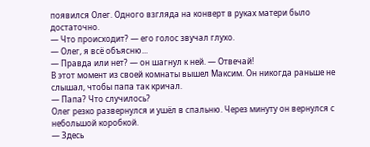появился Олег. Одного взгляда на конверт в руках матери было достаточно.
— Что происходит? — его голос звучал глухо.
— Олег, я всё объясню...
— Правда или нет? — он шагнул к ней. — Отвечай!
В этот момент из своей комнаты вышел Максим. Он никогда раньше не слышал, чтобы папа так кричал.
— Папа? Что случилось?
Олег резко развернулся и ушёл в спальню. Через минуту он вернулся с небольшой коробкой.
— Здесь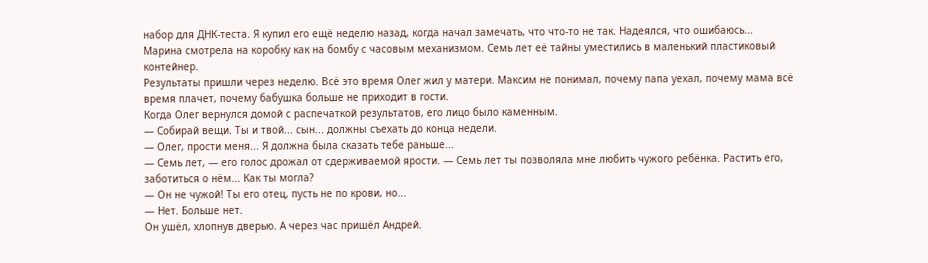набор для ДНК-теста. Я купил его ещё неделю назад, когда начал замечать, что что-то не так. Надеялся, что ошибаюсь...
Марина смотрела на коробку как на бомбу с часовым механизмом. Семь лет её тайны уместились в маленький пластиковый контейнер.
Результаты пришли через неделю. Всё это время Олег жил у матери. Максим не понимал, почему папа уехал, почему мама всё время плачет, почему бабушка больше не приходит в гости.
Когда Олег вернулся домой с распечаткой результатов, его лицо было каменным.
— Собирай вещи. Ты и твой... сын... должны съехать до конца недели.
— Олег, прости меня... Я должна была сказать тебе раньше...
— Семь лет, — его голос дрожал от сдерживаемой ярости. — Семь лет ты позволяла мне любить чужого ребёнка. Растить его, заботиться о нём... Как ты могла?
— Он не чужой! Ты его отец, пусть не по крови, но...
— Нет. Больше нет.
Он ушёл, хлопнув дверью. А через час пришёл Андрей.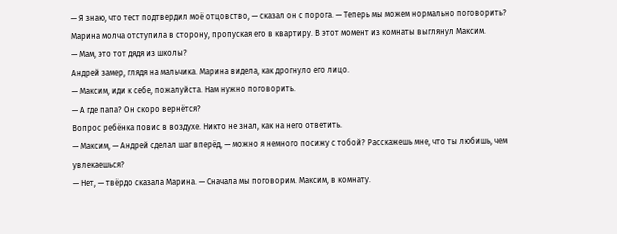— Я знаю, что тест подтвердил моё отцовство, — сказал он с порога. — Теперь мы можем нормально поговорить?
Марина молча отступила в сторону, пропуская его в квартиру. В этот момент из комнаты выглянул Максим.
— Мам, это тот дядя из школы?
Андрей замер, глядя на мальчика. Марина видела, как дрогнуло его лицо.
— Максим, иди к себе, пожалуйста. Нам нужно поговорить.
— А где папа? Он скоро вернётся?
Вопрос ребёнка повис в воздухе. Никто не знал, как на него ответить.
— Максим, — Андрей сделал шаг вперёд, — можно я немного посижу с тобой? Расскажешь мне, что ты любишь, чем увлекаешься?
— Нет, — твёрдо сказала Марина. — Сначала мы поговорим. Максим, в комнату.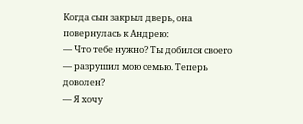Когда сын закрыл дверь, она повернулась к Андрею:
— Что тебе нужно? Ты добился своего — разрушил мою семью. Теперь доволен?
— Я хочу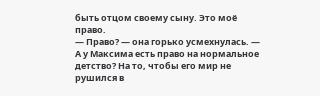быть отцом своему сыну. Это моё право.
— Право? — она горько усмехнулась. — А у Максима есть право на нормальное детство? На то, чтобы его мир не рушился в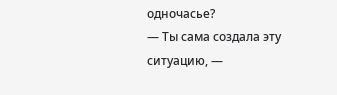одночасье?
— Ты сама создала эту ситуацию, —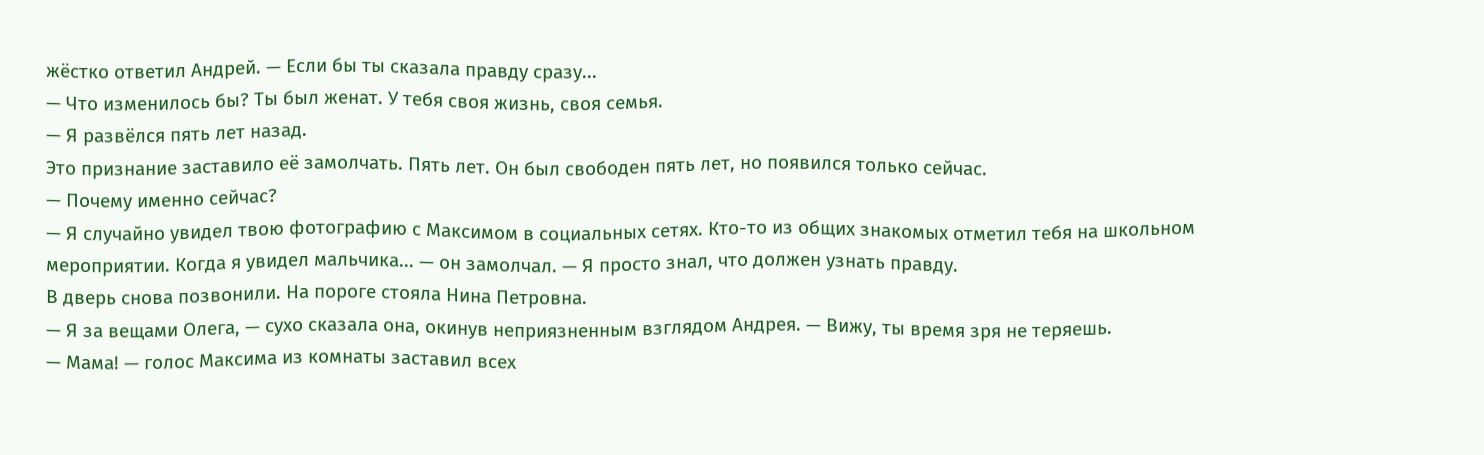жёстко ответил Андрей. — Если бы ты сказала правду сразу...
— Что изменилось бы? Ты был женат. У тебя своя жизнь, своя семья.
— Я развёлся пять лет назад.
Это признание заставило её замолчать. Пять лет. Он был свободен пять лет, но появился только сейчас.
— Почему именно сейчас?
— Я случайно увидел твою фотографию с Максимом в социальных сетях. Кто-то из общих знакомых отметил тебя на школьном мероприятии. Когда я увидел мальчика... — он замолчал. — Я просто знал, что должен узнать правду.
В дверь снова позвонили. На пороге стояла Нина Петровна.
— Я за вещами Олега, — сухо сказала она, окинув неприязненным взглядом Андрея. — Вижу, ты время зря не теряешь.
— Мама! — голос Максима из комнаты заставил всех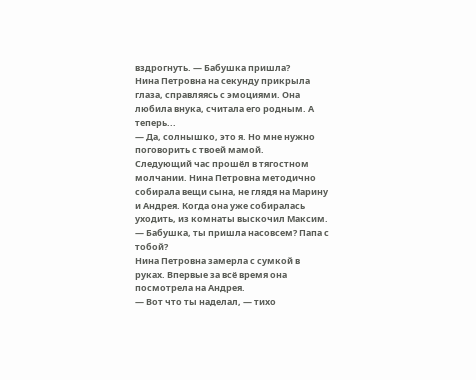вздрогнуть. — Бабушка пришла?
Нина Петровна на секунду прикрыла глаза, справляясь с эмоциями. Она любила внука, считала его родным. А теперь...
— Да, солнышко, это я. Но мне нужно поговорить с твоей мамой.
Следующий час прошёл в тягостном молчании. Нина Петровна методично собирала вещи сына, не глядя на Марину и Андрея. Когда она уже собиралась уходить, из комнаты выскочил Максим.
— Бабушка, ты пришла насовсем? Папа с тобой?
Нина Петровна замерла с сумкой в руках. Впервые за всё время она посмотрела на Андрея.
— Вот что ты наделал, — тихо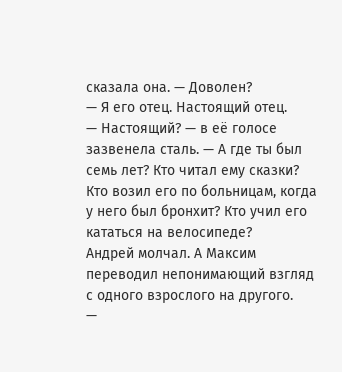сказала она. — Доволен?
— Я его отец. Настоящий отец.
— Настоящий? — в её голосе зазвенела сталь. — А где ты был семь лет? Кто читал ему сказки? Кто возил его по больницам, когда у него был бронхит? Кто учил его кататься на велосипеде?
Андрей молчал. А Максим переводил непонимающий взгляд с одного взрослого на другого.
—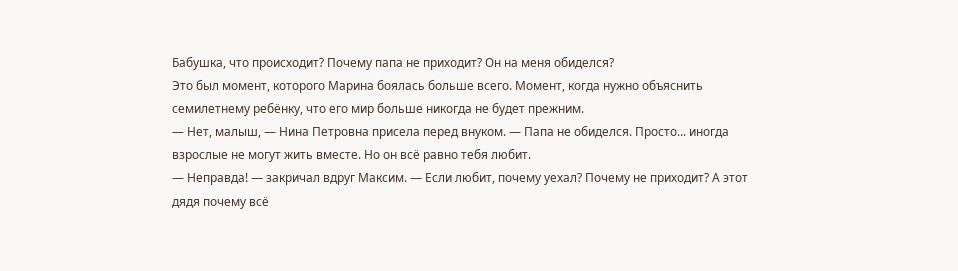Бабушка, что происходит? Почему папа не приходит? Он на меня обиделся?
Это был момент, которого Марина боялась больше всего. Момент, когда нужно объяснить семилетнему ребёнку, что его мир больше никогда не будет прежним.
— Нет, малыш, — Нина Петровна присела перед внуком. — Папа не обиделся. Просто... иногда взрослые не могут жить вместе. Но он всё равно тебя любит.
— Неправда! — закричал вдруг Максим. — Если любит, почему уехал? Почему не приходит? А этот дядя почему всё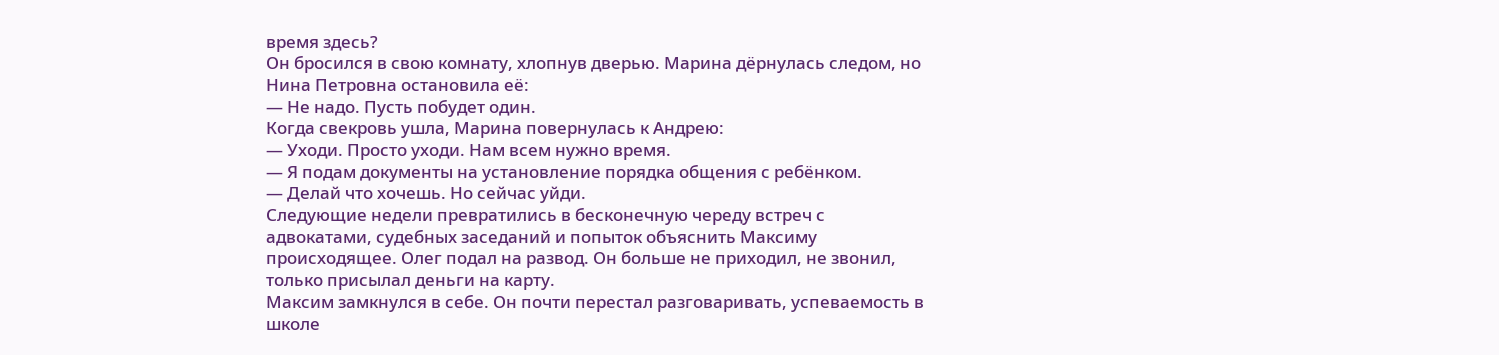время здесь?
Он бросился в свою комнату, хлопнув дверью. Марина дёрнулась следом, но Нина Петровна остановила её:
— Не надо. Пусть побудет один.
Когда свекровь ушла, Марина повернулась к Андрею:
— Уходи. Просто уходи. Нам всем нужно время.
— Я подам документы на установление порядка общения с ребёнком.
— Делай что хочешь. Но сейчас уйди.
Следующие недели превратились в бесконечную череду встреч с адвокатами, судебных заседаний и попыток объяснить Максиму происходящее. Олег подал на развод. Он больше не приходил, не звонил, только присылал деньги на карту.
Максим замкнулся в себе. Он почти перестал разговаривать, успеваемость в школе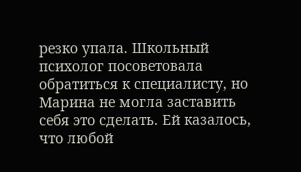резко упала. Школьный психолог посоветовала обратиться к специалисту, но Марина не могла заставить себя это сделать. Ей казалось, что любой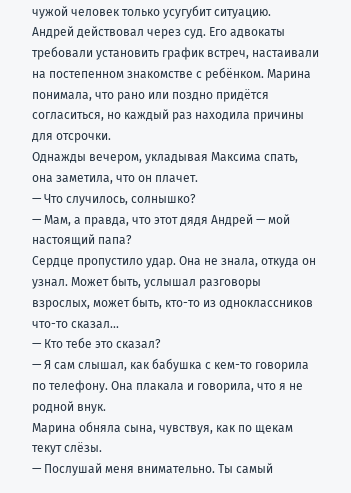чужой человек только усугубит ситуацию.
Андрей действовал через суд. Его адвокаты требовали установить график встреч, настаивали на постепенном знакомстве с ребёнком. Марина понимала, что рано или поздно придётся согласиться, но каждый раз находила причины для отсрочки.
Однажды вечером, укладывая Максима спать, она заметила, что он плачет.
— Что случилось, солнышко?
— Мам, а правда, что этот дядя Андрей — мой настоящий папа?
Сердце пропустило удар. Она не знала, откуда он узнал. Может быть, услышал разговоры взрослых, может быть, кто-то из одноклассников что-то сказал...
— Кто тебе это сказал?
— Я сам слышал, как бабушка с кем-то говорила по телефону. Она плакала и говорила, что я не родной внук.
Марина обняла сына, чувствуя, как по щекам текут слёзы.
— Послушай меня внимательно. Ты самый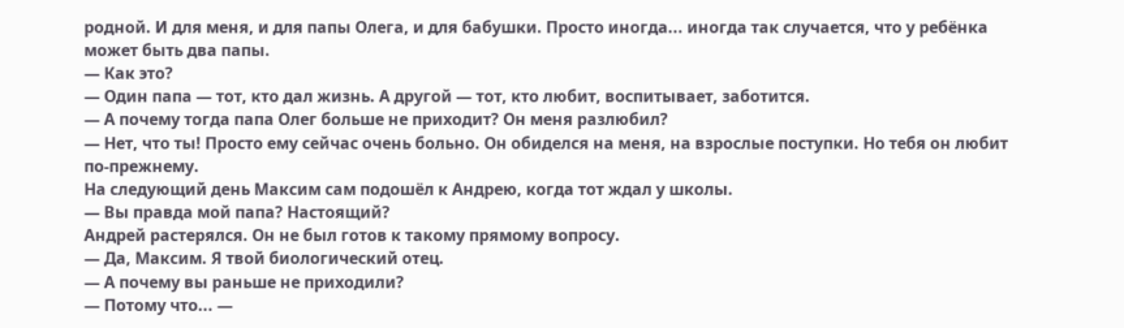родной. И для меня, и для папы Олега, и для бабушки. Просто иногда... иногда так случается, что у ребёнка может быть два папы.
— Как это?
— Один папа — тот, кто дал жизнь. А другой — тот, кто любит, воспитывает, заботится.
— А почему тогда папа Олег больше не приходит? Он меня разлюбил?
— Нет, что ты! Просто ему сейчас очень больно. Он обиделся на меня, на взрослые поступки. Но тебя он любит по-прежнему.
На следующий день Максим сам подошёл к Андрею, когда тот ждал у школы.
— Вы правда мой папа? Настоящий?
Андрей растерялся. Он не был готов к такому прямому вопросу.
— Да, Максим. Я твой биологический отец.
— А почему вы раньше не приходили?
— Потому что... —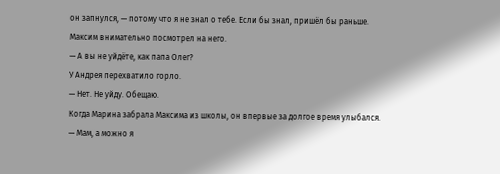он запнулся, — потому что я не знал о тебе. Если бы знал, пришёл бы раньше.
Максим внимательно посмотрел на него.
— А вы не уйдёте, как папа Олег?
У Андрея перехватило горло.
— Нет. Не уйду. Обещаю.
Когда Марина забрала Максима из школы, он впервые за долгое время улыбался.
— Мам, а можно я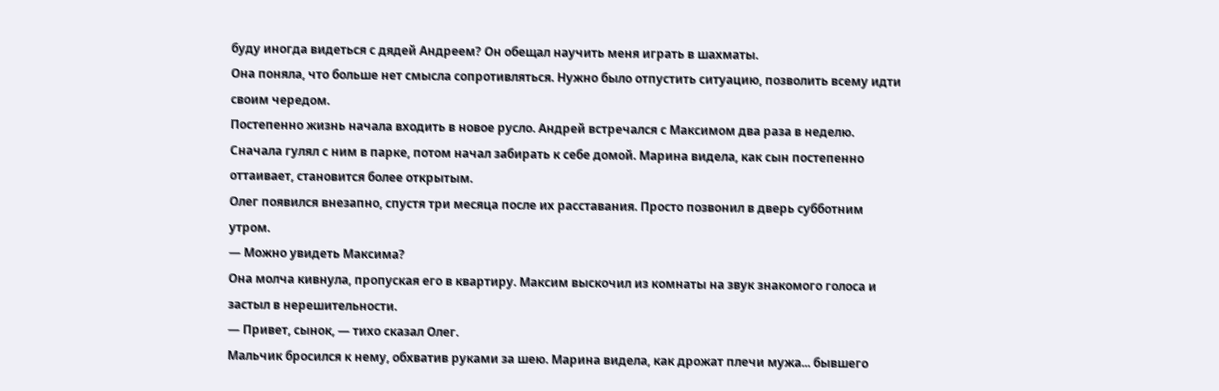буду иногда видеться с дядей Андреем? Он обещал научить меня играть в шахматы.
Она поняла, что больше нет смысла сопротивляться. Нужно было отпустить ситуацию, позволить всему идти своим чередом.
Постепенно жизнь начала входить в новое русло. Андрей встречался с Максимом два раза в неделю. Сначала гулял с ним в парке, потом начал забирать к себе домой. Марина видела, как сын постепенно оттаивает, становится более открытым.
Олег появился внезапно, спустя три месяца после их расставания. Просто позвонил в дверь субботним утром.
— Можно увидеть Максима?
Она молча кивнула, пропуская его в квартиру. Максим выскочил из комнаты на звук знакомого голоса и застыл в нерешительности.
— Привет, сынок, — тихо сказал Олег.
Мальчик бросился к нему, обхватив руками за шею. Марина видела, как дрожат плечи мужа... бывшего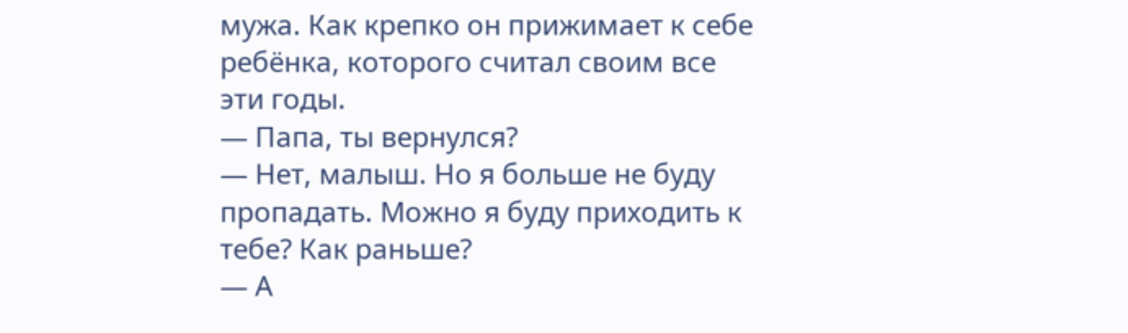мужа. Как крепко он прижимает к себе ребёнка, которого считал своим все эти годы.
— Папа, ты вернулся?
— Нет, малыш. Но я больше не буду пропадать. Можно я буду приходить к тебе? Как раньше?
— А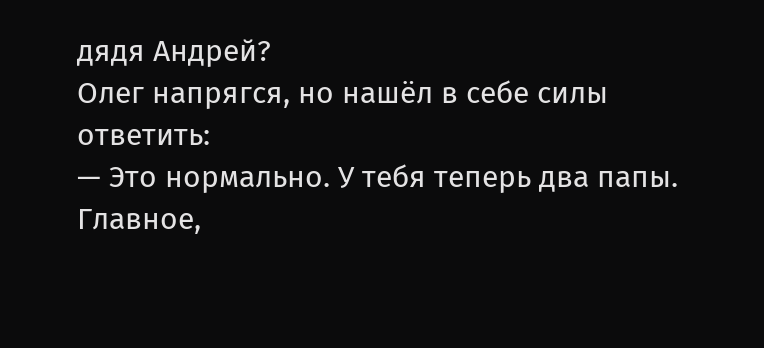дядя Андрей?
Олег напрягся, но нашёл в себе силы ответить:
— Это нормально. У тебя теперь два папы. Главное,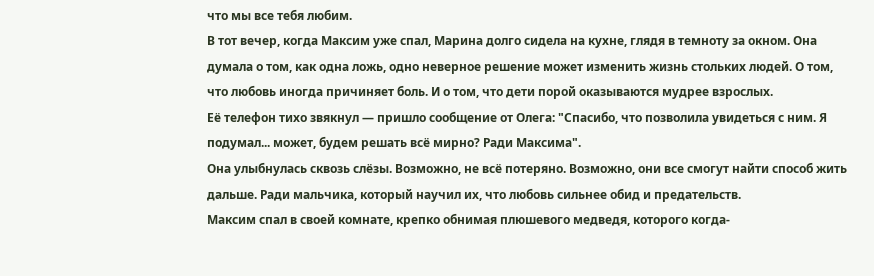что мы все тебя любим.
В тот вечер, когда Максим уже спал, Марина долго сидела на кухне, глядя в темноту за окном. Она думала о том, как одна ложь, одно неверное решение может изменить жизнь стольких людей. О том, что любовь иногда причиняет боль. И о том, что дети порой оказываются мудрее взрослых.
Её телефон тихо звякнул — пришло сообщение от Олега: "Спасибо, что позволила увидеться с ним. Я подумал... может, будем решать всё мирно? Ради Максима".
Она улыбнулась сквозь слёзы. Возможно, не всё потеряно. Возможно, они все смогут найти способ жить дальше. Ради мальчика, который научил их, что любовь сильнее обид и предательств.
Максим спал в своей комнате, крепко обнимая плюшевого медведя, которого когда-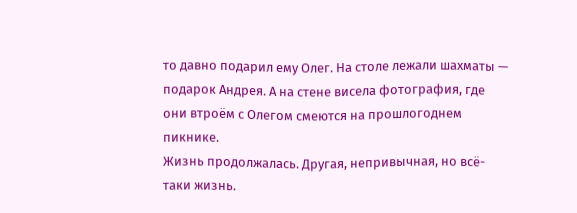то давно подарил ему Олег. На столе лежали шахматы — подарок Андрея. А на стене висела фотография, где они втроём с Олегом смеются на прошлогоднем пикнике.
Жизнь продолжалась. Другая, непривычная, но всё-таки жизнь.